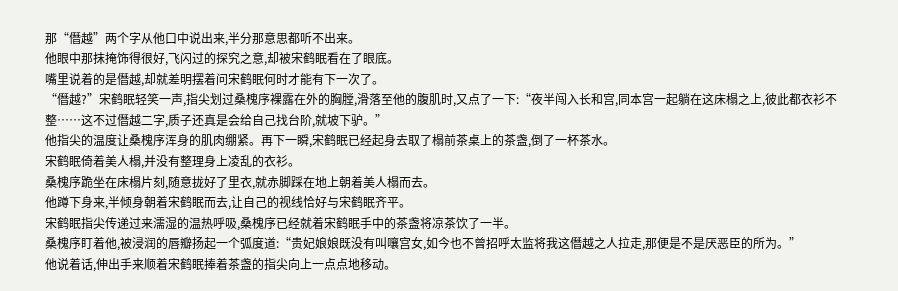那“僭越”两个字从他口中说出来,半分那意思都听不出来。
他眼中那抹掩饰得很好,飞闪过的探究之意,却被宋鹤眠看在了眼底。
嘴里说着的是僭越,却就差明摆着问宋鹤眠何时才能有下一次了。
“僭越?”宋鹤眠轻笑一声,指尖划过桑槐序裸露在外的胸膛,滑落至他的腹肌时,又点了一下:“夜半闯入长和宫,同本宫一起躺在这床榻之上,彼此都衣衫不整……这不过僭越二字,质子还真是会给自己找台阶,就坡下驴。”
他指尖的温度让桑槐序浑身的肌肉绷紧。再下一瞬,宋鹤眠已经起身去取了榻前茶桌上的茶盏,倒了一杯茶水。
宋鹤眠倚着美人榻,并没有整理身上凌乱的衣衫。
桑槐序跪坐在床榻片刻,随意拢好了里衣,就赤脚踩在地上朝着美人榻而去。
他蹲下身来,半倾身朝着宋鹤眠而去,让自己的视线恰好与宋鹤眠齐平。
宋鹤眠指尖传递过来濡湿的温热呼吸,桑槐序已经就着宋鹤眠手中的茶盏将凉茶饮了一半。
桑槐序盯着他,被浸润的唇瓣扬起一个弧度道:“贵妃娘娘既没有叫嚷宫女,如今也不曾招呼太监将我这僭越之人拉走,那便是不是厌恶臣的所为。”
他说着话,伸出手来顺着宋鹤眠捧着茶盏的指尖向上一点点地移动。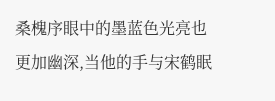桑槐序眼中的墨蓝色光亮也更加幽深,当他的手与宋鹤眠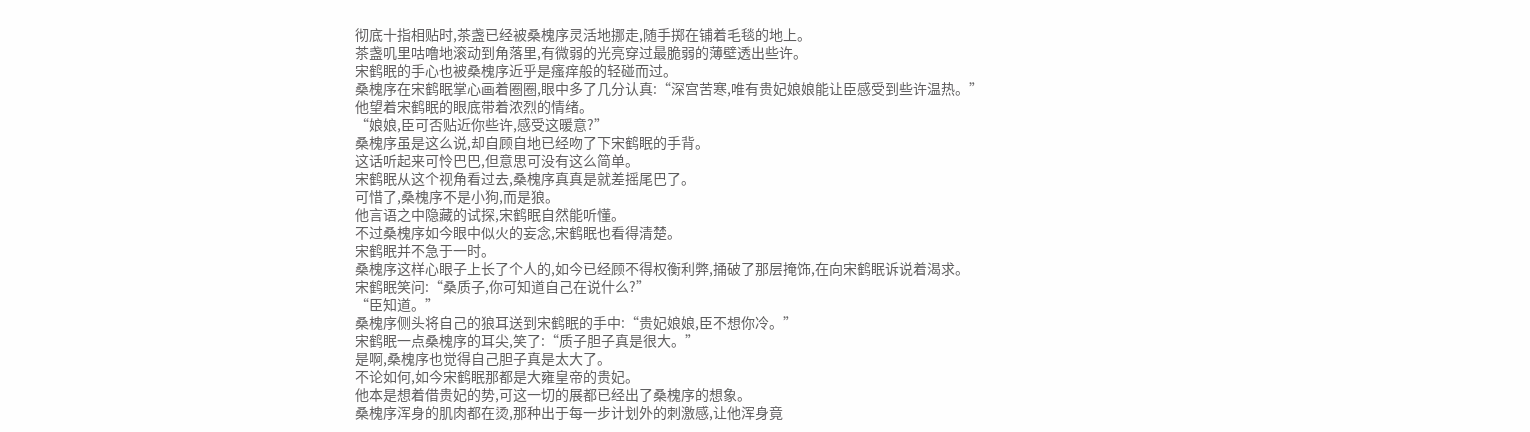彻底十指相贴时,茶盏已经被桑槐序灵活地挪走,随手掷在铺着毛毯的地上。
茶盏叽里咕噜地滚动到角落里,有微弱的光亮穿过最脆弱的薄壁透出些许。
宋鹤眠的手心也被桑槐序近乎是瘙痒般的轻碰而过。
桑槐序在宋鹤眠掌心画着圈圈,眼中多了几分认真:“深宫苦寒,唯有贵妃娘娘能让臣感受到些许温热。”
他望着宋鹤眠的眼底带着浓烈的情绪。
“娘娘,臣可否贴近你些许,感受这暖意?”
桑槐序虽是这么说,却自顾自地已经吻了下宋鹤眠的手背。
这话听起来可怜巴巴,但意思可没有这么简单。
宋鹤眠从这个视角看过去,桑槐序真真是就差摇尾巴了。
可惜了,桑槐序不是小狗,而是狼。
他言语之中隐藏的试探,宋鹤眠自然能听懂。
不过桑槐序如今眼中似火的妄念,宋鹤眠也看得清楚。
宋鹤眠并不急于一时。
桑槐序这样心眼子上长了个人的,如今已经顾不得权衡利弊,捅破了那层掩饰,在向宋鹤眠诉说着渴求。
宋鹤眠笑问:“桑质子,你可知道自己在说什么?”
“臣知道。”
桑槐序侧头将自己的狼耳送到宋鹤眠的手中:“贵妃娘娘,臣不想你冷。”
宋鹤眠一点桑槐序的耳尖,笑了:“质子胆子真是很大。”
是啊,桑槐序也觉得自己胆子真是太大了。
不论如何,如今宋鹤眠那都是大雍皇帝的贵妃。
他本是想着借贵妃的势,可这一切的展都已经出了桑槐序的想象。
桑槐序浑身的肌肉都在烫,那种出于每一步计划外的刺激感,让他浑身竟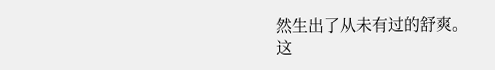然生出了从未有过的舒爽。
这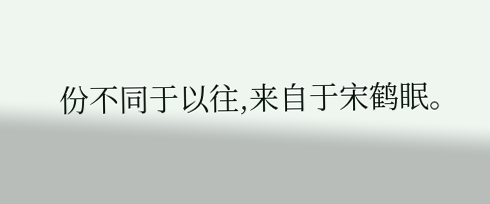份不同于以往,来自于宋鹤眠。